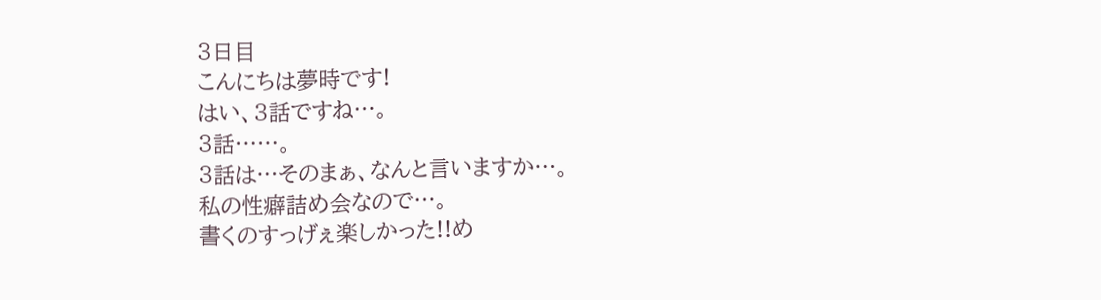3日目
こんにちは夢時です!
はい、3話ですね…。
3話……。
3話は…そのまぁ、なんと言いますか…。
私の性癖詰め会なので…。
書くのすっげぇ楽しかった!!め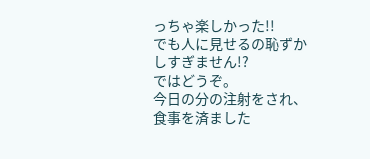っちゃ楽しかった!!
でも人に見せるの恥ずかしすぎません!?
ではどうぞ。
今日の分の注射をされ、食事を済ました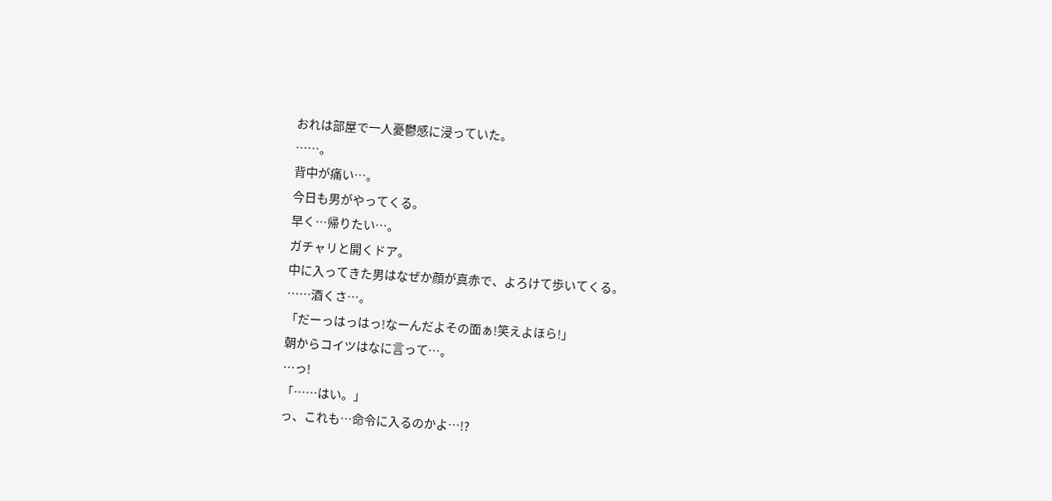おれは部屋で一人憂鬱感に浸っていた。
……。
背中が痛い…。
今日も男がやってくる。
早く…帰りたい…。
ガチャリと開くドア。
中に入ってきた男はなぜか顔が真赤で、よろけて歩いてくる。
……酒くさ…。
「だーっはっはっ!なーんだよその面ぁ!笑えよほら!」
朝からコイツはなに言って…。
…っ!
「……はい。」
っ、これも…命令に入るのかよ…!?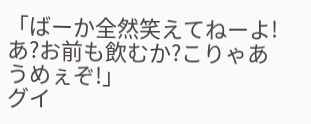「ばーか全然笑えてねーよ!あ?お前も飲むか?こりゃあうめぇぞ!」
グイ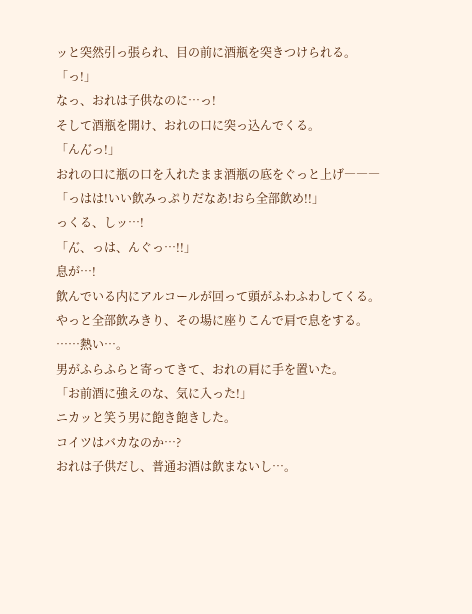ッと突然引っ張られ、目の前に酒瓶を突きつけられる。
「っ!」
なっ、おれは子供なのに…っ!
そして酒瓶を開け、おれの口に突っ込んでくる。
「んん゙っ!」
おれの口に瓶の口を入れたまま酒瓶の底をぐっと上げ―――
「っはは!いい飲みっぷりだなあ!おら全部飲め!!」
っくる、しッ…!
「ん゙、っは、んぐっ…!!」
息が…!
飲んでいる内にアルコールが回って頭がふわふわしてくる。
やっと全部飲みきり、その場に座りこんで肩で息をする。
……熱い…。
男がふらふらと寄ってきて、おれの肩に手を置いた。
「お前酒に強えのな、気に入った!」
ニカッと笑う男に飽き飽きした。
コイツはバカなのか…?
おれは子供だし、普通お酒は飲まないし…。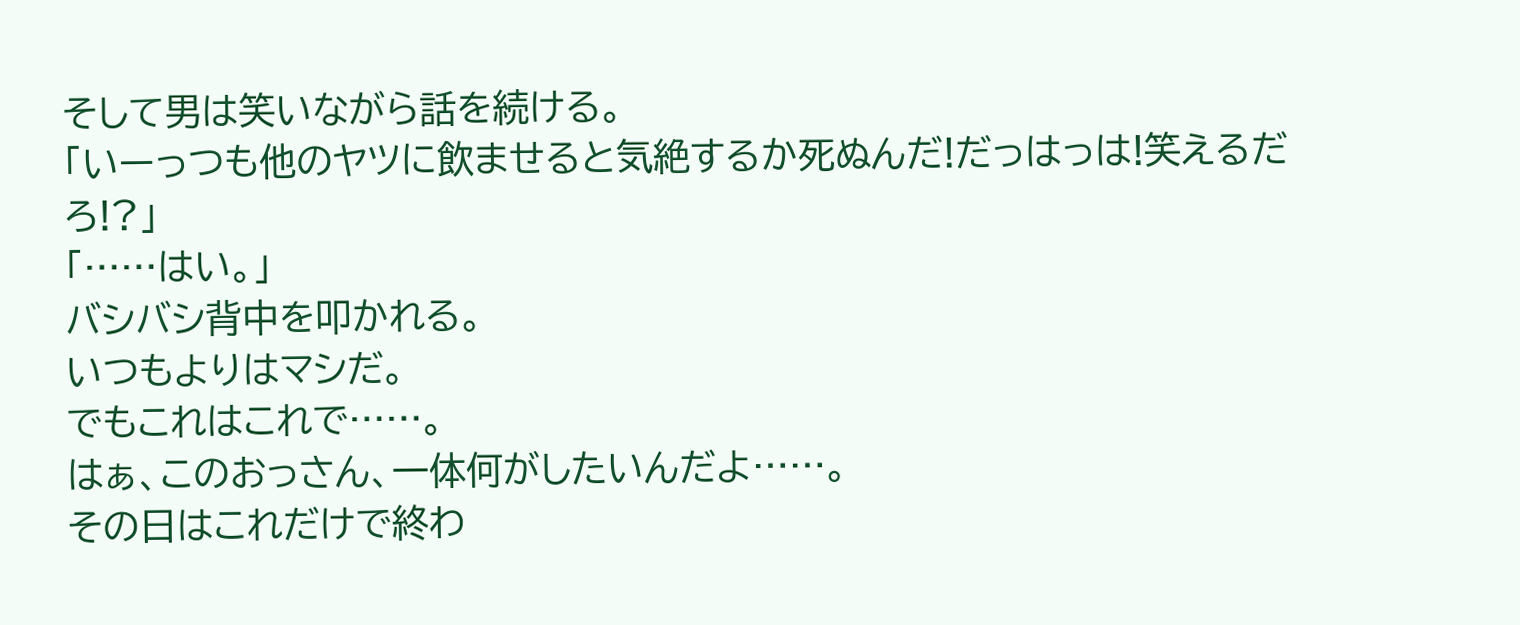そして男は笑いながら話を続ける。
「いーっつも他のヤツに飲ませると気絶するか死ぬんだ!だっはっは!笑えるだろ!?」
「……はい。」
バシバシ背中を叩かれる。
いつもよりはマシだ。
でもこれはこれで……。
はぁ、このおっさん、一体何がしたいんだよ……。
その日はこれだけで終わ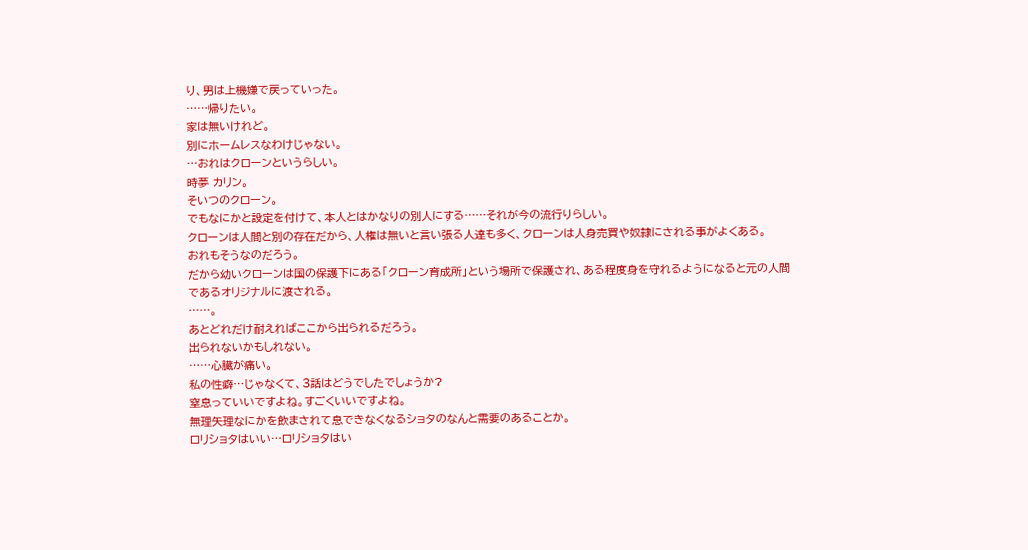り、男は上機嫌で戻っていった。
……帰りたい。
家は無いけれど。
別にホームレスなわけじゃない。
…おれはクローンというらしい。
時夢 カリン。
そいつのクローン。
でもなにかと設定を付けて、本人とはかなりの別人にする……それが今の流行りらしい。
クローンは人間と別の存在だから、人権は無いと言い張る人達も多く、クローンは人身売買や奴隷にされる事がよくある。
おれもそうなのだろう。
だから幼いクローンは国の保護下にある「クローン育成所」という場所で保護され、ある程度身を守れるようになると元の人間であるオリジナルに渡される。
……。
あとどれだけ耐えればここから出られるだろう。
出られないかもしれない。
……心臓が痛い。
私の性癖…じゃなくて、3話はどうでしたでしょうか?
窒息っていいですよね。すごくいいですよね。
無理矢理なにかを飲まされて息できなくなるショタのなんと需要のあることか。
ロリショタはいい…ロリショタはい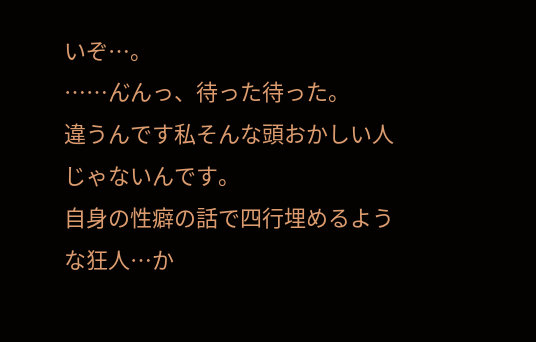いぞ…。
……ん゙んっ、待った待った。
違うんです私そんな頭おかしい人じゃないんです。
自身の性癖の話で四行埋めるような狂人…か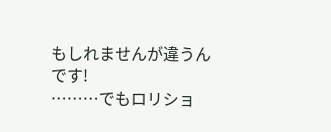もしれませんが違うんです!
………でもロリショ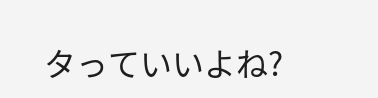タっていいよね?